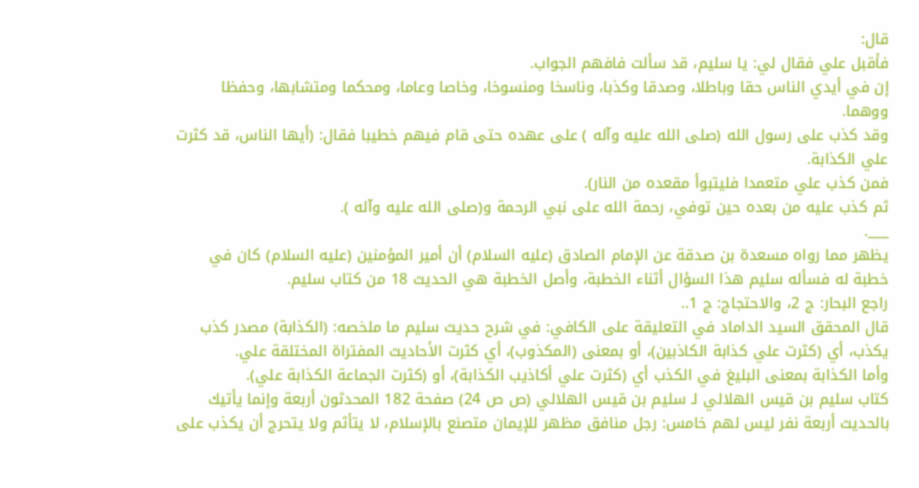قال:
فأقبل علي فقال لي: يا سليم، قد سألت فافهم الجواب.
إن في أيدي الناس حقا وباطلا، وصدقا وكذبا، وناسخا ومنسوخا، وخاصا وعاما، ومحكما ومتشابها، وحفظا ووهما.
وقد كذب على رسول الله (صلى الله عليه وآله ) على عهده حتى قام فيهم خطيبا فقال: (أيها الناس، قد كثرت علي الكذابة.
فمن كذب علي متعمدا فليتبوأ مقعده من النار).
ثم كذب عليه من بعده حين توفي، رحمة الله على نبي الرحمة و(صلى الله عليه وآله ).
___.
يظهر مما رواه مسعدة بن صدقة عن الإمام الصادق (عليه السلام) أن أمير المؤمنين (عليه السلام) كان في خطبة له فسأله سليم هذا السؤال أثناء الخطبة، وأصل الخطبة هي الحديث 18 من كتاب سليم.
راجع البحار: ج 2، والاحتجاج: ج 1..
قال المحقق السيد الداماد في التعليقة على الكافي: في شرح حديث سليم ما ملخصه: (الكذابة) مصدر كذب يكذب، أي (كثرت علي كذابة الكاذبين)، أو بمعنى (المكذوب)، أي كثرت الأحاديث المفتراة المختلقة علي.
وأما الكذابة بمعنى البليغ في الكذب أي (كثرت علي أكاذيب الكذابة)، أو (كثرت الجماعة الكذابة علي).
كتاب سليم بن قيس الهلالي لـ سليم بن قيس الهلالي (ص ص 24) صفحة 182 المحدثون أربعة وإنما يأتيك بالحديث أربعة نفر ليس لهم خامس: رجل منافق مظهر للإيمان متصنع بالإسلام، لا يتأثم ولا يتحرج أن يكذب على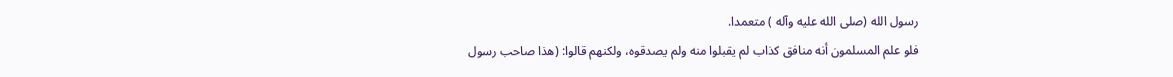رسول الله (صلى الله عليه وآله ) متعمدا.
فلو علم المسلمون أنه منافق كذاب لم يقبلوا منه ولم يصدقوه، ولكنهم قالوا: (هذا صاحب رسول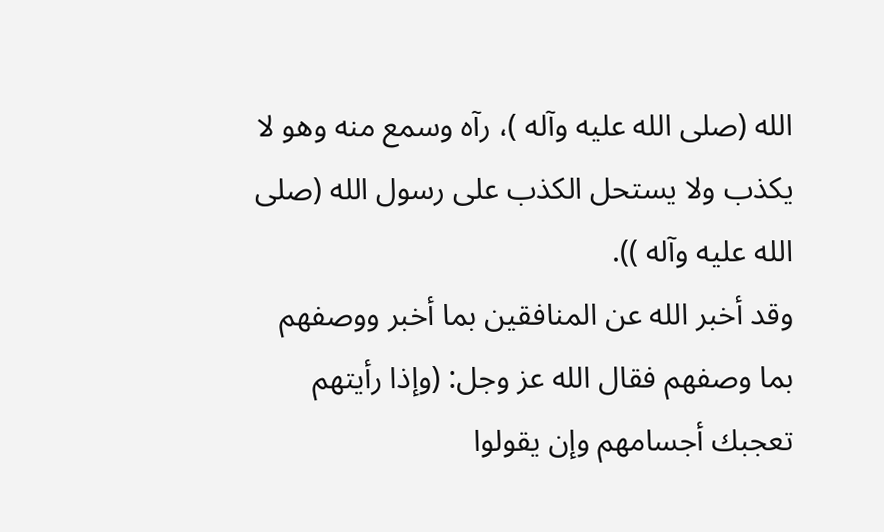الله (صلى الله عليه وآله )، رآه وسمع منه وهو لا يكذب ولا يستحل الكذب على رسول الله (صلى الله عليه وآله )).
وقد أخبر الله عن المنافقين بما أخبر ووصفهم بما وصفهم فقال الله عز وجل: (وإذا رأيتهم تعجبك أجسامهم وإن يقولوا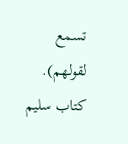تسمع لقولهم).
كتاب سليم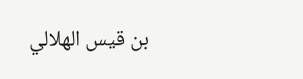بن قيس الهلالي